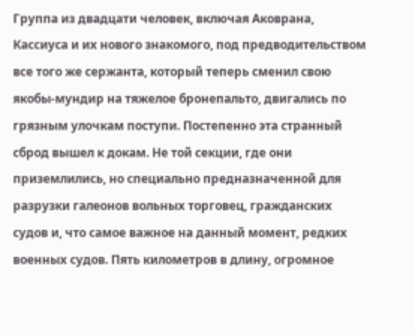Группа из двадцати человек, включая Аковрана, Кассиуса и их нового знакомого, под предводительством все того же сержанта, который теперь сменил свою якобы-мундир на тяжелое бронепальто, двигались по грязным улочкам поступи. Постепенно эта странный сброд вышел к докам. Не той секции, где они приземлились, но специально предназначенной для разрузки галеонов вольных торговец, гражданских судов и, что самое важное на данный момент, редких военных судов. Пять километров в длину, огромное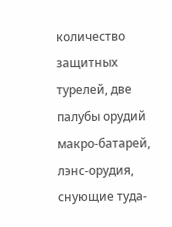количество защитных турелей, две палубы орудий макро-батарей, лэнс-орудия, снующие туда-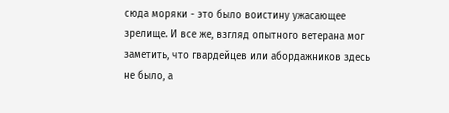сюда моряки - это было воистину ужасающее зрелище. И все же, взгляд опытного ветерана мог заметить, что гвардейцев или абордажников здесь не было, а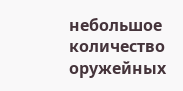небольшое количество оружейных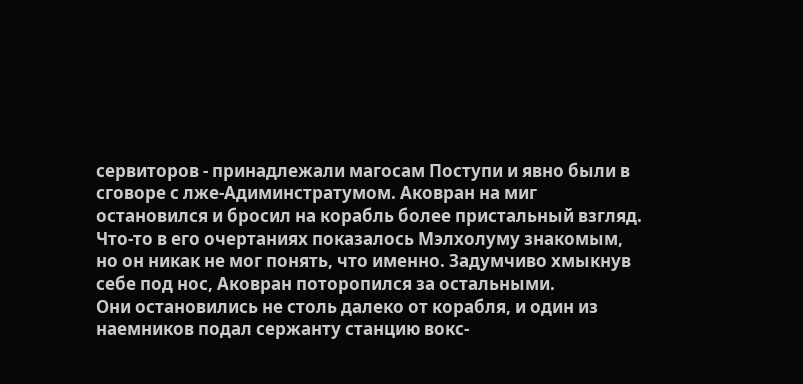сервиторов - принадлежали магосам Поступи и явно были в сговоре с лже-Адиминстратумом. Аковран на миг остановился и бросил на корабль более пристальный взгляд. Что-то в его очертаниях показалось Мэлхолуму знакомым, но он никак не мог понять, что именно. Задумчиво хмыкнув себе под нос, Аковран поторопился за остальными.
Они остановились не столь далеко от корабля, и один из наемников подал сержанту станцию вокс-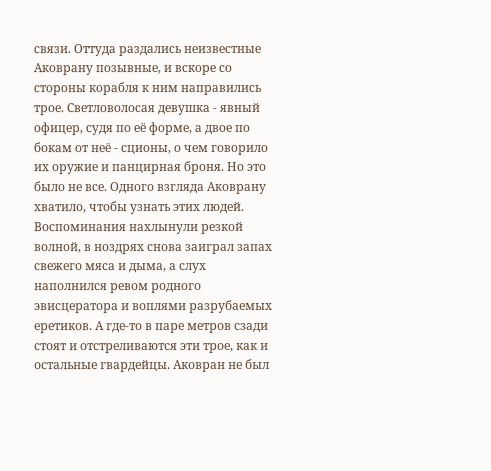связи. Оттуда раздались неизвестные Аковрану позывные, и вскоре со стороны корабля к ним направились трое. Светловолосая девушка - явный офицер, судя по её форме, а двое по бокам от неё - сционы, о чем говорило их оружие и панцирная броня. Но это было не все. Одного взгляда Аковрану хватило, чтобы узнать этих людей. Воспоминания нахлынули резкой волной, в ноздрях снова заиграл запах свежего мяса и дыма, а слух наполнился ревом родного эвисцератора и воплями разрубаемых еретиков. А где-то в паре метров сзади стоят и отстреливаются эти трое, как и остальные гвардейцы. Аковран не был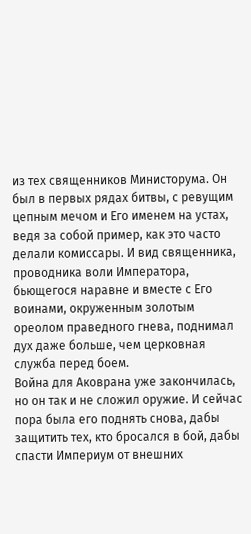из тех священников Министорума. Он был в первых рядах битвы, с ревущим цепным мечом и Его именем на устах, ведя за собой пример, как это часто делали комиссары. И вид священника, проводника воли Императора, бьющегося наравне и вместе с Его воинами, окруженным золотым ореолом праведного гнева, поднимал дух даже больше, чем церковная служба перед боем.
Война для Аковрана уже закончилась, но он так и не сложил оружие. И сейчас пора была его поднять снова, дабы защитить тех, кто бросался в бой, дабы спасти Империум от внешних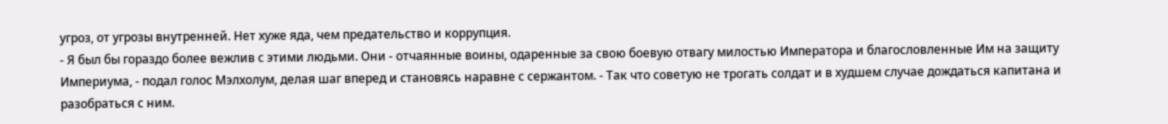угроз, от угрозы внутренней. Нет хуже яда, чем предательство и коррупция.
- Я был бы гораздо более вежлив с этими людьми. Они - отчаянные воины, одаренные за свою боевую отвагу милостью Императора и благословленные Им на защиту Империума, - подал голос Мэлхолум, делая шаг вперед и становясь наравне с сержантом. - Так что советую не трогать солдат и в худшем случае дождаться капитана и разобраться с ним.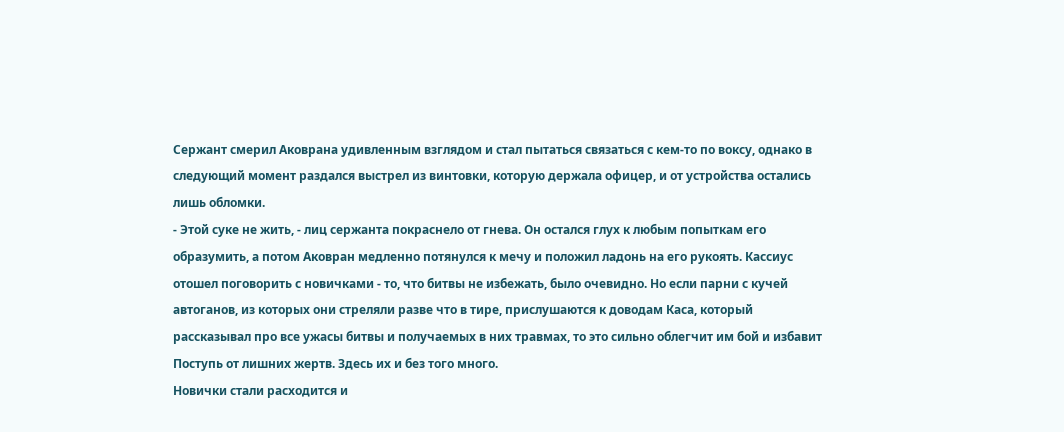Сержант смерил Аковрана удивленным взглядом и стал пытаться связаться с кем-то по воксу, однако в следующий момент раздался выстрел из винтовки, которую держала офицер, и от устройства остались лишь обломки.
- Этой суке не жить, - лиц сержанта покраснело от гнева. Он остался глух к любым попыткам его образумить, а потом Аковран медленно потянулся к мечу и положил ладонь на его рукоять. Кассиус отошел поговорить с новичками - то, что битвы не избежать, было очевидно. Но если парни с кучей автоганов, из которых они стреляли разве что в тире, прислушаются к доводам Каса, который рассказывал про все ужасы битвы и получаемых в них травмах, то это сильно облегчит им бой и избавит Поступь от лишних жертв. Здесь их и без того много.
Новички стали расходится и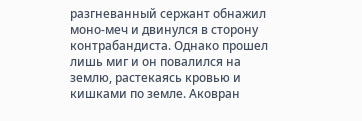разгневанный сержант обнажил моно-меч и двинулся в сторону контрабандиста. Однако прошел лишь миг и он повалился на землю, растекаясь кровью и кишками по земле. Аковран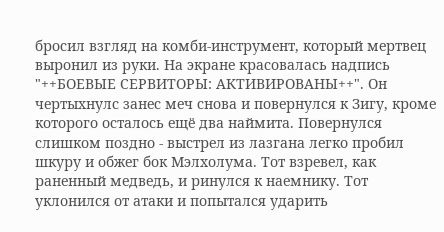бросил взгляд на комби-инструмент, который мертвец выронил из руки. На экране красовалась надпись "++БОЕВЫЕ СЕРВИТОРЫ: АКТИВИРОВАНЫ++". Он чертыхнулс занес меч снова и повернулся к Зигу, кроме которого осталось ещё два наймита. Повернулся слишком поздно - выстрел из лазгана легко пробил шкуру и обжег бок Мэлхолума. Тот взревел, как раненный медведь, и ринулся к наемнику. Тот уклонился от атаки и попытался ударить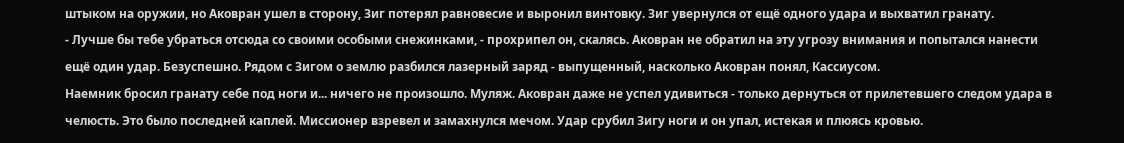штыком на оружии, но Аковран ушел в сторону, Зиг потерял равновесие и выронил винтовку. Зиг увернулся от ещё одного удара и выхватил гранату.
- Лучше бы тебе убраться отсюда со своими особыми снежинками, - прохрипел он, скалясь. Аковран не обратил на эту угрозу внимания и попытался нанести ещё один удар. Безуспешно. Рядом с Зигом о землю разбился лазерный заряд - выпущенный, насколько Аковран понял, Кассиусом.
Наемник бросил гранату себе под ноги и... ничего не произошло. Муляж. Аковран даже не успел удивиться - только дернуться от прилетевшего следом удара в челюсть. Это было последней каплей. Миссионер взревел и замахнулся мечом. Удар срубил Зигу ноги и он упал, истекая и плюясь кровью.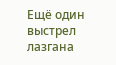Ещё один выстрел лазгана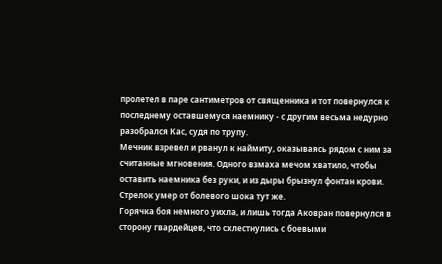пролетел в паре сантиметров от священника и тот повернулся к последнему оставшемуся наемнику - с другим весьма недурно разобрался Кас, судя по трупу.
Мечник взревел и рванул к наймиту, оказываясь рядом с ним за считанные мгновения. Одного взмаха мечом хватило, чтобы оставить наемника без руки, и из дыры брызнул фонтан крови. Стрелок умер от болевого шока тут же.
Горячка боя немного уихла, и лишь тогда Аковран повернулся в сторону гвардейцев, что схлестнулись с боевыми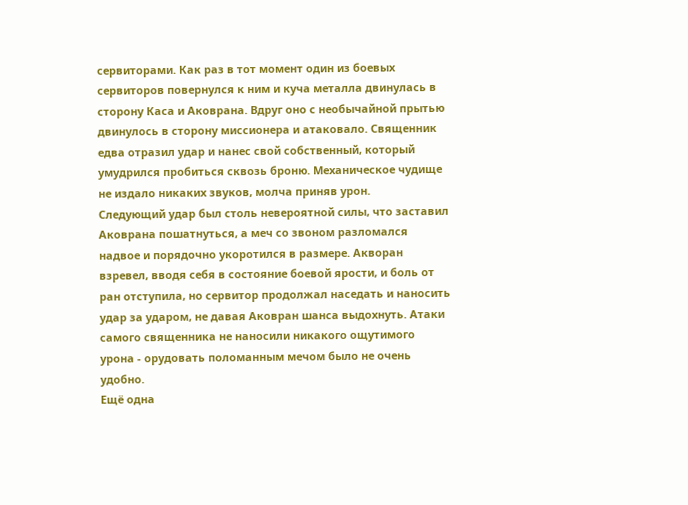сервиторами. Как раз в тот момент один из боевых сервиторов повернулся к ним и куча металла двинулась в сторону Каса и Аковрана. Вдруг оно с необычайной прытью двинулось в сторону миссионера и атаковало. Священник едва отразил удар и нанес свой собственный, который умудрился пробиться сквозь броню. Механическое чудище не издало никаких звуков, молча приняв урон.
Следующий удар был столь невероятной силы, что заставил Аковрана пошатнуться, а меч со звоном разломался надвое и порядочно укоротился в размере. Акворан взревел, вводя себя в состояние боевой ярости, и боль от ран отступила, но сервитор продолжал наседать и наносить удар за ударом, не давая Аковран шанса выдохнуть. Атаки самого священника не наносили никакого ощутимого урона - орудовать поломанным мечом было не очень удобно.
Ещё одна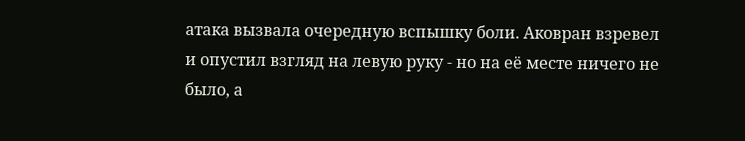атака вызвала очередную вспышку боли. Аковран взревел и опустил взгляд на левую руку - но на её месте ничего не было, а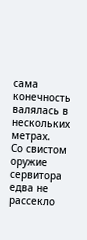сама конечность валялась в нескольких метрах.
Со свистом оружие сервитора едва не рассекло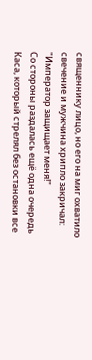священнику лицо, но его на миг охватило свечение и мужчина хрипло закричал: "Император защищает меня!"
Со стороны раздалась ещё одна очередь Каса, который стрелял без остановки все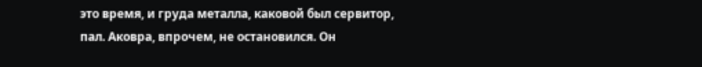это время, и груда металла, каковой был сервитор, пал. Аковра, впрочем, не остановился. Он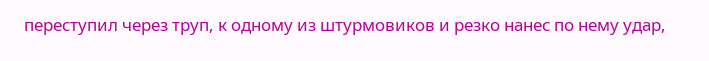переступил через труп, к одному из штурмовиков и резко нанес по нему удар,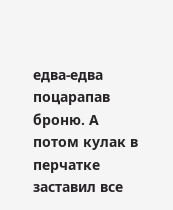едва-едва поцарапав броню. А потом кулак в перчатке заставил все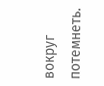вокруг потемнеть.